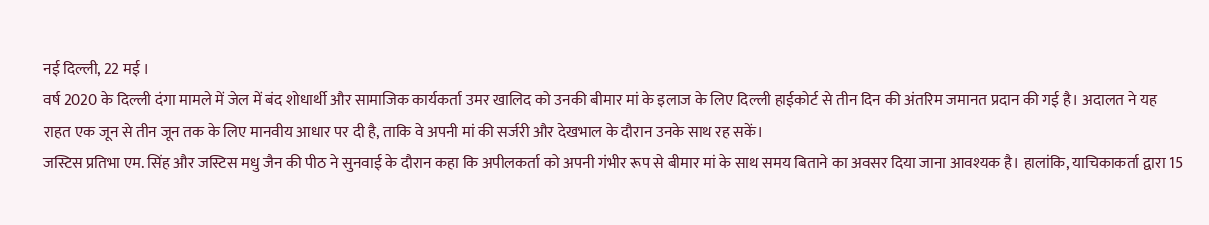नई दिल्ली, 22 मई ।
वर्ष 2020 के दिल्ली दंगा मामले में जेल में बंद शोधार्थी और सामाजिक कार्यकर्ता उमर खालिद को उनकी बीमार मां के इलाज के लिए दिल्ली हाईकोर्ट से तीन दिन की अंतरिम जमानत प्रदान की गई है। अदालत ने यह राहत एक जून से तीन जून तक के लिए मानवीय आधार पर दी है, ताकि वे अपनी मां की सर्जरी और देखभाल के दौरान उनके साथ रह सकें।
जस्टिस प्रतिभा एम. सिंह और जस्टिस मधु जैन की पीठ ने सुनवाई के दौरान कहा कि अपीलकर्ता को अपनी गंभीर रूप से बीमार मां के साथ समय बिताने का अवसर दिया जाना आवश्यक है। हालांकि, याचिकाकर्ता द्वारा 15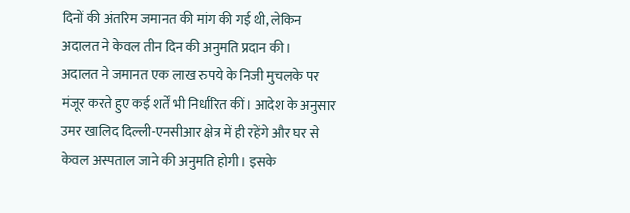दिनों की अंतरिम जमानत की मांग की गई थी, लेकिन अदालत ने केवल तीन दिन की अनुमति प्रदान की।
अदालत ने जमानत एक लाख रुपये के निजी मुचलके पर मंजूर करते हुए कई शर्तें भी निर्धारित कीं। आदेश के अनुसार उमर खालिद दिल्ली-एनसीआर क्षेत्र में ही रहेंगे और घर से केवल अस्पताल जाने की अनुमति होगी। इसके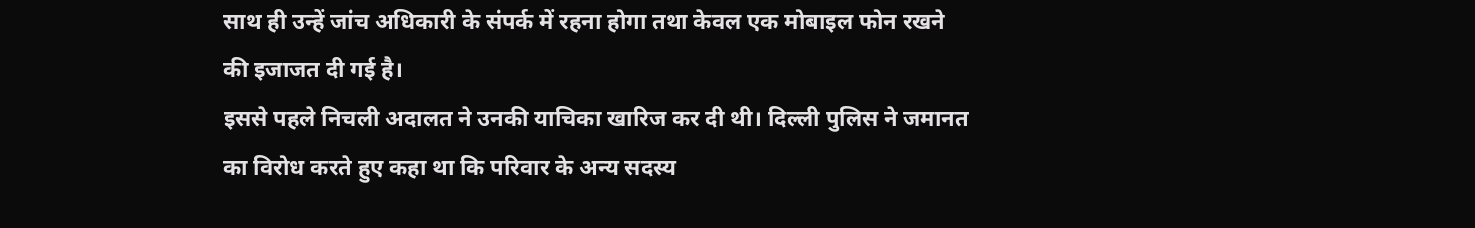साथ ही उन्हें जांच अधिकारी के संपर्क में रहना होगा तथा केवल एक मोबाइल फोन रखने की इजाजत दी गई है।
इससे पहले निचली अदालत ने उनकी याचिका खारिज कर दी थी। दिल्ली पुलिस ने जमानत का विरोध करते हुए कहा था कि परिवार के अन्य सदस्य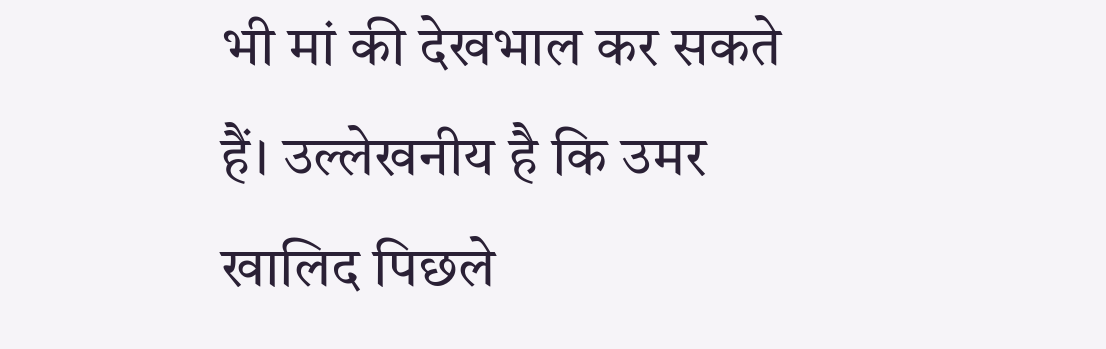भी मां की देखभाल कर सकते हैं। उल्लेखनीय है कि उमर खालिद पिछले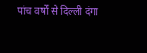पांच वर्षों से दिल्ली दंगा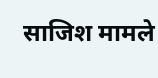साजिश मामले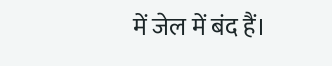में जेल में बंद हैं।